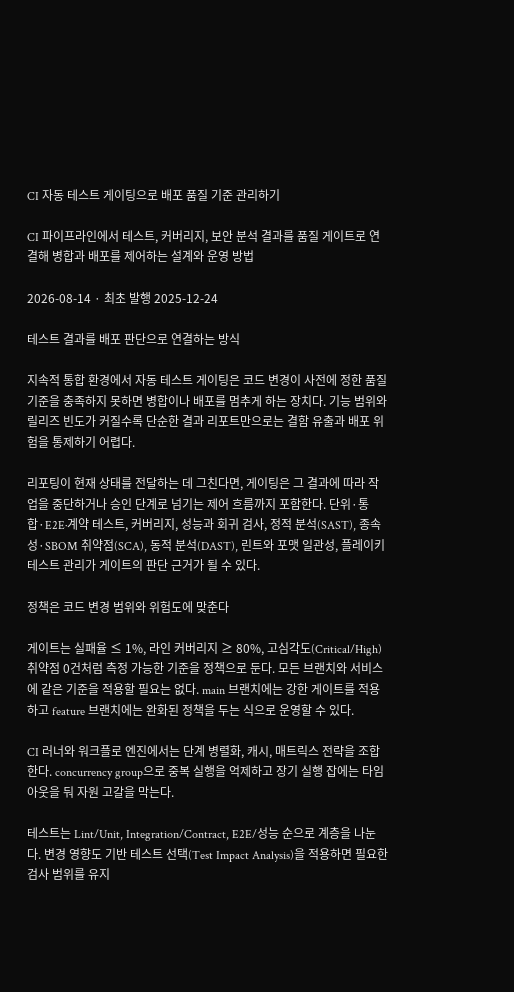CI 자동 테스트 게이팅으로 배포 품질 기준 관리하기

CI 파이프라인에서 테스트, 커버리지, 보안 분석 결과를 품질 게이트로 연결해 병합과 배포를 제어하는 설계와 운영 방법

2026-08-14 · 최초 발행 2025-12-24

테스트 결과를 배포 판단으로 연결하는 방식

지속적 통합 환경에서 자동 테스트 게이팅은 코드 변경이 사전에 정한 품질 기준을 충족하지 못하면 병합이나 배포를 멈추게 하는 장치다. 기능 범위와 릴리즈 빈도가 커질수록 단순한 결과 리포트만으로는 결함 유출과 배포 위험을 통제하기 어렵다.

리포팅이 현재 상태를 전달하는 데 그친다면, 게이팅은 그 결과에 따라 작업을 중단하거나 승인 단계로 넘기는 제어 흐름까지 포함한다. 단위·통합·E2E·계약 테스트, 커버리지, 성능과 회귀 검사, 정적 분석(SAST), 종속성·SBOM 취약점(SCA), 동적 분석(DAST), 린트와 포맷 일관성, 플레이키 테스트 관리가 게이트의 판단 근거가 될 수 있다.

정책은 코드 변경 범위와 위험도에 맞춘다

게이트는 실패율 ≤ 1%, 라인 커버리지 ≥ 80%, 고심각도(Critical/High) 취약점 0건처럼 측정 가능한 기준을 정책으로 둔다. 모든 브랜치와 서비스에 같은 기준을 적용할 필요는 없다. main 브랜치에는 강한 게이트를 적용하고 feature 브랜치에는 완화된 정책을 두는 식으로 운영할 수 있다.

CI 러너와 워크플로 엔진에서는 단계 병렬화, 캐시, 매트릭스 전략을 조합한다. concurrency group으로 중복 실행을 억제하고 장기 실행 잡에는 타임아웃을 둬 자원 고갈을 막는다.

테스트는 Lint/Unit, Integration/Contract, E2E/성능 순으로 계층을 나눈다. 변경 영향도 기반 테스트 선택(Test Impact Analysis)을 적용하면 필요한 검사 범위를 유지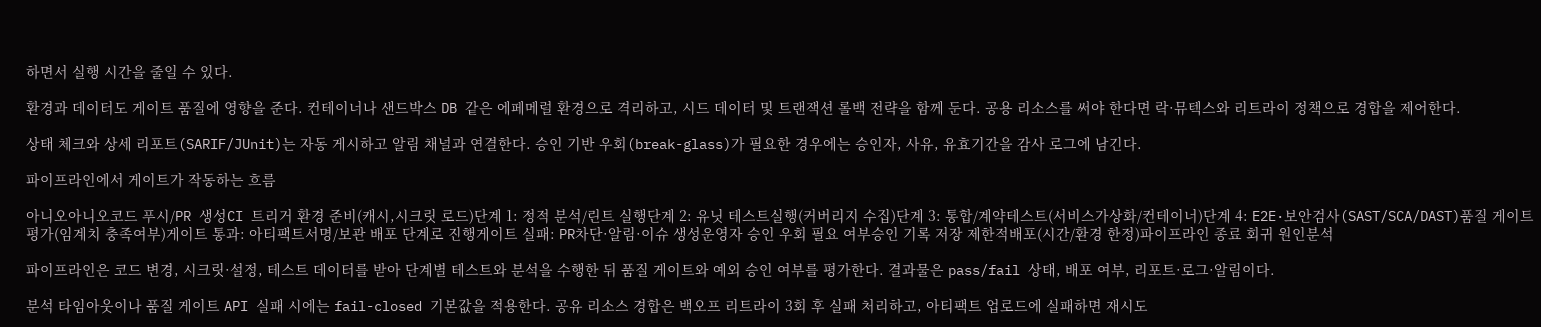하면서 실행 시간을 줄일 수 있다.

환경과 데이터도 게이트 품질에 영향을 준다. 컨테이너나 샌드박스 DB 같은 에페메럴 환경으로 격리하고, 시드 데이터 및 트랜잭션 롤백 전략을 함께 둔다. 공용 리소스를 써야 한다면 락·뮤텍스와 리트라이 정책으로 경합을 제어한다.

상태 체크와 상세 리포트(SARIF/JUnit)는 자동 게시하고 알림 채널과 연결한다. 승인 기반 우회(break-glass)가 필요한 경우에는 승인자, 사유, 유효기간을 감사 로그에 남긴다.

파이프라인에서 게이트가 작동하는 흐름

아니오아니오코드 푸시/PR 생성CI 트리거 환경 준비(캐시,시크릿 로드)단계 1: 정적 분석/린트 실행단계 2: 유닛 테스트실행(커버리지 수집)단계 3: 통합/계약테스트(서비스가상화/컨테이너)단계 4: E2E·보안검사(SAST/SCA/DAST)품질 게이트 평가(임계치 충족여부)게이트 통과: 아티팩트서명/보관 배포 단계로 진행게이트 실패: PR차단·알림·이슈 생성운영자 승인 우회 필요 여부승인 기록 저장 제한적배포(시간/환경 한정)파이프라인 종료 회귀 원인분석

파이프라인은 코드 변경, 시크릿·설정, 테스트 데이터를 받아 단계별 테스트와 분석을 수행한 뒤 품질 게이트와 예외 승인 여부를 평가한다. 결과물은 pass/fail 상태, 배포 여부, 리포트·로그·알림이다.

분석 타임아웃이나 품질 게이트 API 실패 시에는 fail-closed 기본값을 적용한다. 공유 리소스 경합은 백오프 리트라이 3회 후 실패 처리하고, 아티팩트 업로드에 실패하면 재시도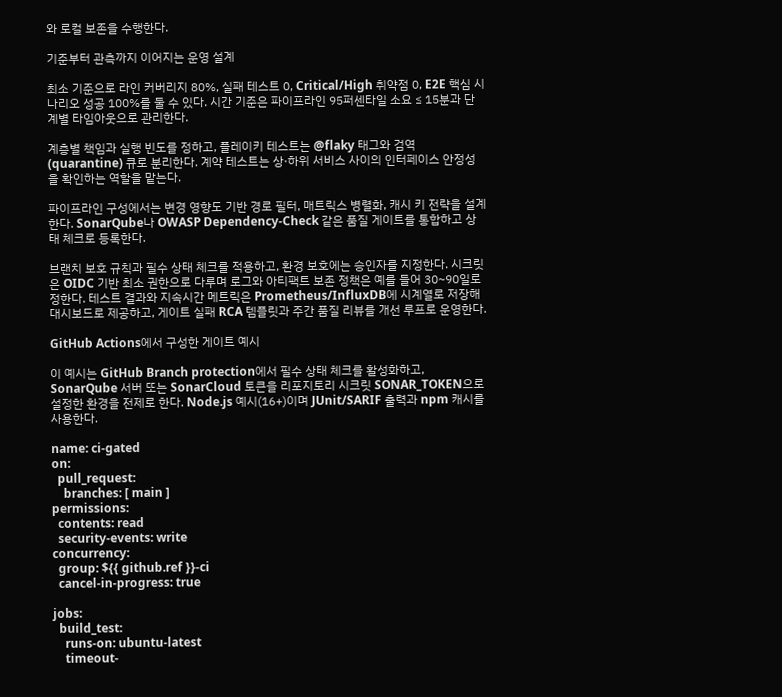와 로컬 보존을 수행한다.

기준부터 관측까지 이어지는 운영 설계

최소 기준으로 라인 커버리지 80%, 실패 테스트 0, Critical/High 취약점 0, E2E 핵심 시나리오 성공 100%를 둘 수 있다. 시간 기준은 파이프라인 95퍼센타일 소요 ≤ 15분과 단계별 타임아웃으로 관리한다.

계층별 책임과 실행 빈도를 정하고, 플레이키 테스트는 @flaky 태그와 검역(quarantine) 큐로 분리한다. 계약 테스트는 상·하위 서비스 사이의 인터페이스 안정성을 확인하는 역할을 맡는다.

파이프라인 구성에서는 변경 영향도 기반 경로 필터, 매트릭스 병렬화, 캐시 키 전략을 설계한다. SonarQube나 OWASP Dependency-Check 같은 품질 게이트를 통합하고 상태 체크로 등록한다.

브랜치 보호 규칙과 필수 상태 체크를 적용하고, 환경 보호에는 승인자를 지정한다. 시크릿은 OIDC 기반 최소 권한으로 다루며 로그와 아티팩트 보존 정책은 예를 들어 30~90일로 정한다. 테스트 결과와 지속시간 메트릭은 Prometheus/InfluxDB에 시계열로 저장해 대시보드로 제공하고, 게이트 실패 RCA 템플릿과 주간 품질 리뷰를 개선 루프로 운영한다.

GitHub Actions에서 구성한 게이트 예시

이 예시는 GitHub Branch protection에서 필수 상태 체크를 활성화하고, SonarQube 서버 또는 SonarCloud 토큰을 리포지토리 시크릿 SONAR_TOKEN으로 설정한 환경을 전제로 한다. Node.js 예시(16+)이며 JUnit/SARIF 출력과 npm 캐시를 사용한다.

name: ci-gated
on:
  pull_request:
    branches: [ main ]
permissions:
  contents: read
  security-events: write
concurrency:
  group: ${{ github.ref }}-ci
  cancel-in-progress: true

jobs:
  build_test:
    runs-on: ubuntu-latest
    timeout-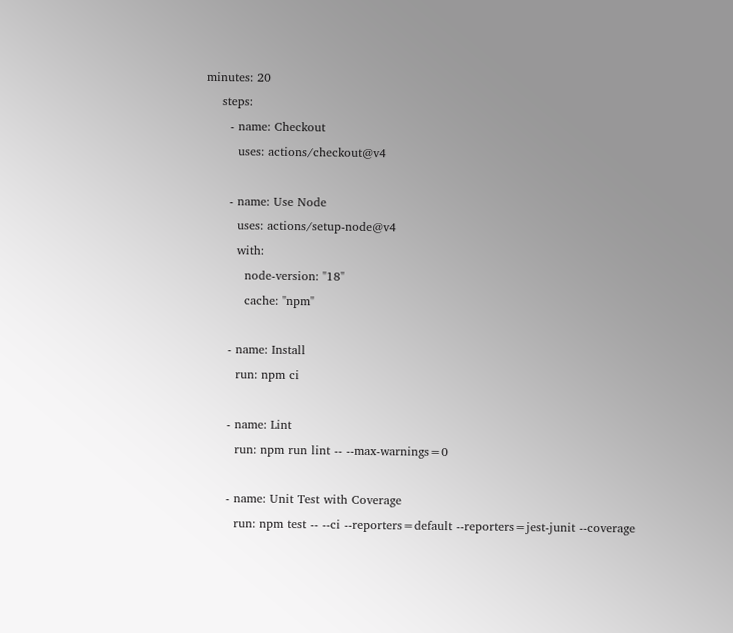minutes: 20
    steps:
      - name: Checkout
        uses: actions/checkout@v4

      - name: Use Node
        uses: actions/setup-node@v4
        with:
          node-version: "18"
          cache: "npm"

      - name: Install
        run: npm ci

      - name: Lint
        run: npm run lint -- --max-warnings=0

      - name: Unit Test with Coverage
        run: npm test -- --ci --reporters=default --reporters=jest-junit --coverage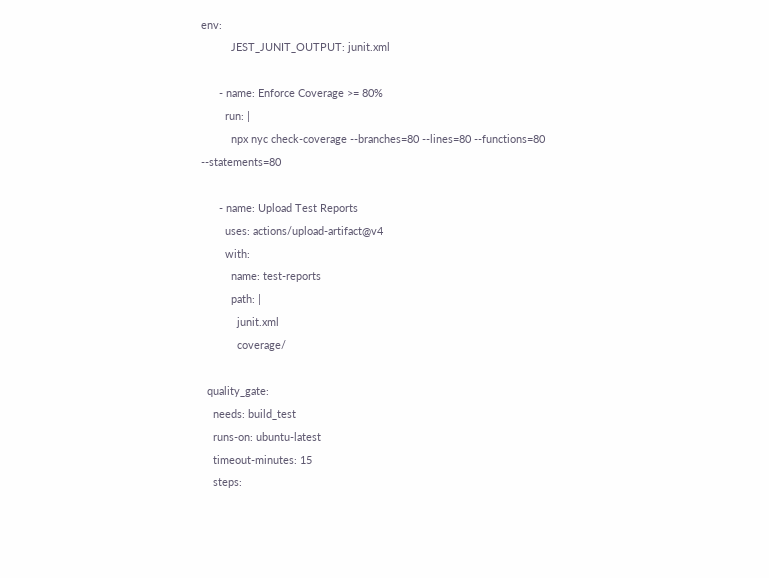env:
          JEST_JUNIT_OUTPUT: junit.xml

      - name: Enforce Coverage >= 80%
        run: |
          npx nyc check-coverage --branches=80 --lines=80 --functions=80 --statements=80

      - name: Upload Test Reports
        uses: actions/upload-artifact@v4
        with:
          name: test-reports
          path: |
            junit.xml
            coverage/

  quality_gate:
    needs: build_test
    runs-on: ubuntu-latest
    timeout-minutes: 15
    steps: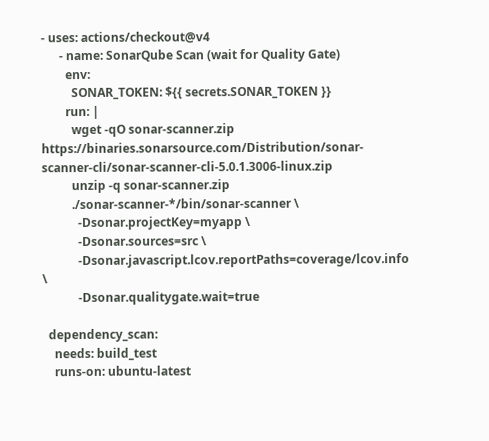- uses: actions/checkout@v4
      - name: SonarQube Scan (wait for Quality Gate)
        env:
          SONAR_TOKEN: ${{ secrets.SONAR_TOKEN }}
        run: |
          wget -qO sonar-scanner.zip https://binaries.sonarsource.com/Distribution/sonar-scanner-cli/sonar-scanner-cli-5.0.1.3006-linux.zip
          unzip -q sonar-scanner.zip
          ./sonar-scanner-*/bin/sonar-scanner \
            -Dsonar.projectKey=myapp \
            -Dsonar.sources=src \
            -Dsonar.javascript.lcov.reportPaths=coverage/lcov.info \
            -Dsonar.qualitygate.wait=true

  dependency_scan:
    needs: build_test
    runs-on: ubuntu-latest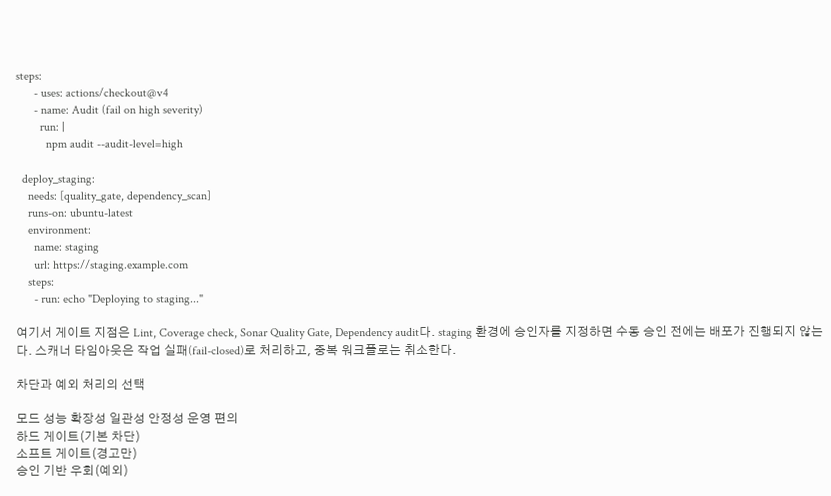steps:
      - uses: actions/checkout@v4
      - name: Audit (fail on high severity)
        run: |
          npm audit --audit-level=high

  deploy_staging:
    needs: [quality_gate, dependency_scan]
    runs-on: ubuntu-latest
    environment:
      name: staging
      url: https://staging.example.com
    steps:
      - run: echo "Deploying to staging..."

여기서 게이트 지점은 Lint, Coverage check, Sonar Quality Gate, Dependency audit다. staging 환경에 승인자를 지정하면 수동 승인 전에는 배포가 진행되지 않는다. 스캐너 타임아웃은 작업 실패(fail-closed)로 처리하고, 중복 워크플로는 취소한다.

차단과 예외 처리의 선택

모드 성능 확장성 일관성 안정성 운영 편의
하드 게이트(기본 차단)
소프트 게이트(경고만)
승인 기반 우회(예외)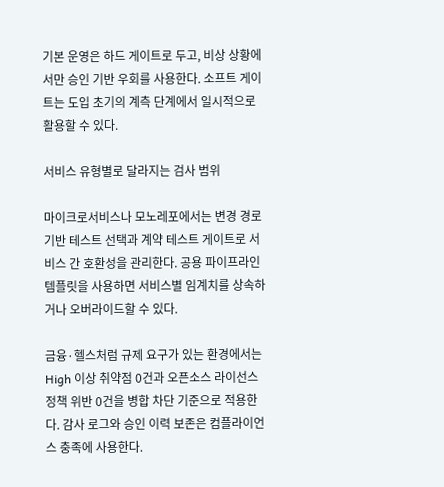기본 운영은 하드 게이트로 두고, 비상 상황에서만 승인 기반 우회를 사용한다. 소프트 게이트는 도입 초기의 계측 단계에서 일시적으로 활용할 수 있다.

서비스 유형별로 달라지는 검사 범위

마이크로서비스나 모노레포에서는 변경 경로 기반 테스트 선택과 계약 테스트 게이트로 서비스 간 호환성을 관리한다. 공용 파이프라인 템플릿을 사용하면 서비스별 임계치를 상속하거나 오버라이드할 수 있다.

금융·헬스처럼 규제 요구가 있는 환경에서는 High 이상 취약점 0건과 오픈소스 라이선스 정책 위반 0건을 병합 차단 기준으로 적용한다. 감사 로그와 승인 이력 보존은 컴플라이언스 충족에 사용한다.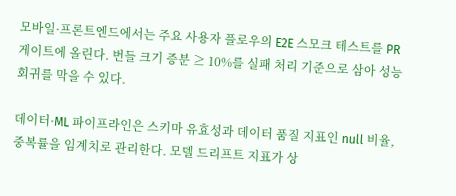모바일·프론트엔드에서는 주요 사용자 플로우의 E2E 스모크 테스트를 PR 게이트에 올린다. 번들 크기 증분 ≥ 10%를 실패 처리 기준으로 삼아 성능 회귀를 막을 수 있다.

데이터·ML 파이프라인은 스키마 유효성과 데이터 품질 지표인 null 비율, 중복률을 임계치로 관리한다. 모델 드리프트 지표가 상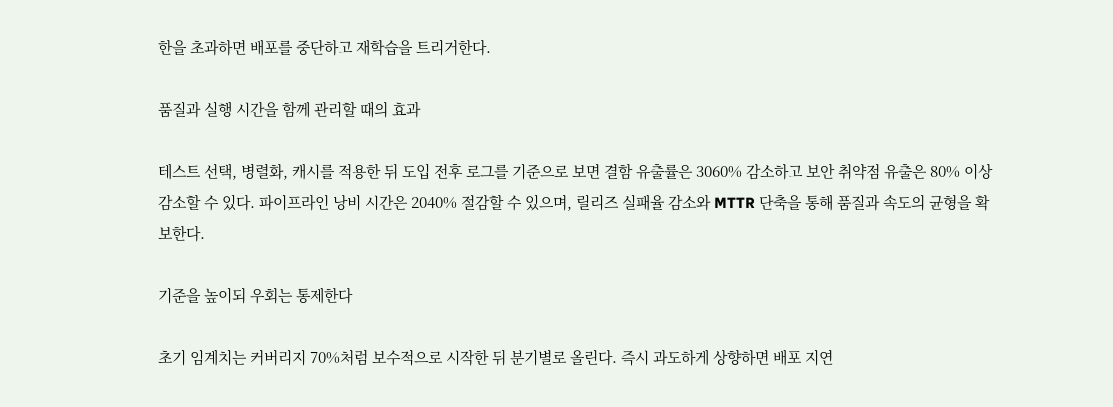한을 초과하면 배포를 중단하고 재학습을 트리거한다.

품질과 실행 시간을 함께 관리할 때의 효과

테스트 선택, 병렬화, 캐시를 적용한 뒤 도입 전후 로그를 기준으로 보면 결함 유출률은 3060% 감소하고 보안 취약점 유출은 80% 이상 감소할 수 있다. 파이프라인 낭비 시간은 2040% 절감할 수 있으며, 릴리즈 실패율 감소와 MTTR 단축을 통해 품질과 속도의 균형을 확보한다.

기준을 높이되 우회는 통제한다

초기 임계치는 커버리지 70%처럼 보수적으로 시작한 뒤 분기별로 올린다. 즉시 과도하게 상향하면 배포 지연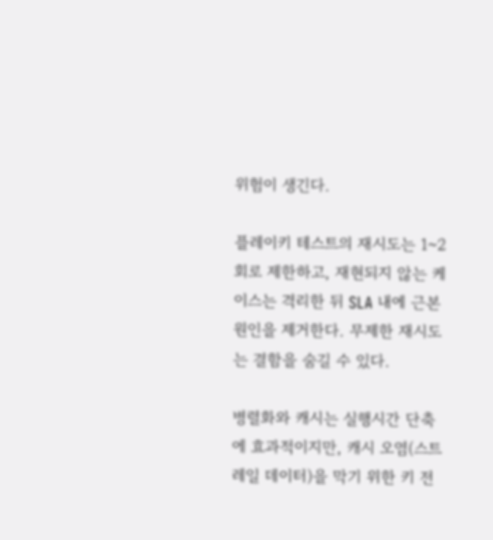위험이 생긴다.

플레이키 테스트의 재시도는 1~2회로 제한하고, 재현되지 않는 케이스는 격리한 뒤 SLA 내에 근본 원인을 제거한다. 무제한 재시도는 결함을 숨길 수 있다.

병렬화와 캐시는 실행시간 단축에 효과적이지만, 캐시 오염(스트레일 데이터)을 막기 위한 키 전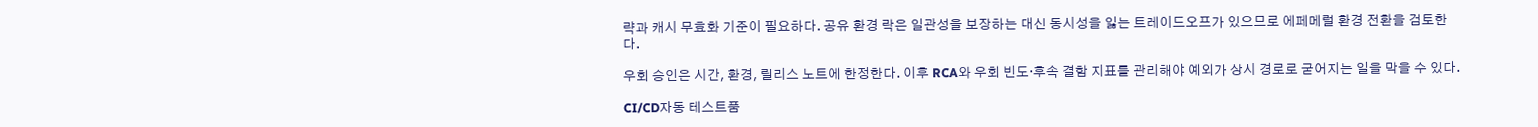략과 캐시 무효화 기준이 필요하다. 공유 환경 락은 일관성을 보장하는 대신 동시성을 잃는 트레이드오프가 있으므로 에페메럴 환경 전환을 검토한다.

우회 승인은 시간, 환경, 릴리스 노트에 한정한다. 이후 RCA와 우회 빈도·후속 결함 지표를 관리해야 예외가 상시 경로로 굳어지는 일을 막을 수 있다.

CI/CD자동 테스트품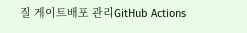질 게이트배포 관리GitHub Actions